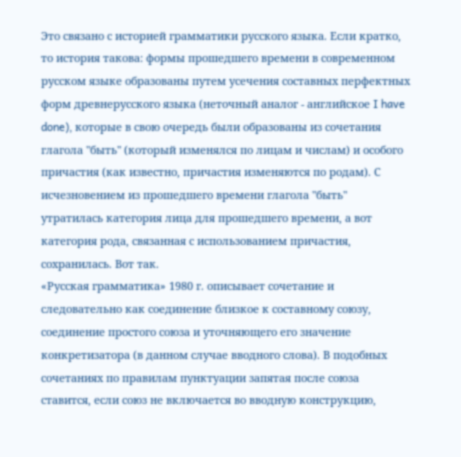Это связано с историей грамматики русского языка. Если кратко, то история такова: формы прошедшего времени в современном русском языке образованы путем усечения составных перфектных форм древнерусского языка (неточный аналог - английское I have done), которые в свою очередь были образованы из сочетания глагола "быть" (который изменялся по лицам и числам) и особого причастия (как известно, причастия изменяются по родам). С исчезновением из прошедшего времени глагола "быть" утратилась категория лица для прошедшего времени, а вот категория рода, связанная с использованием причастия, сохранилась. Вот так.
«Русская грамматика» 1980 г. описывает сочетание и следовательно как соединение близкое к составному союзу, соединение простого союза и уточняющего его значение конкретизатора (в данном случае вводного слова). В подобных сочетаниях по правилам пунктуации запятая после союза ставится, если союз не включается во вводную конструкцию,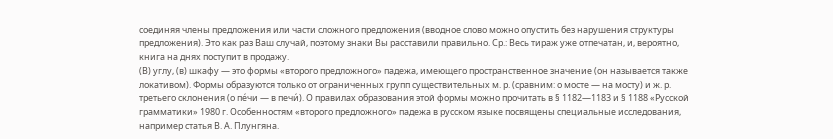соединяя члены предложения или части сложного предложения (вводное слово можно опустить без нарушения структуры предложения). Это как раз Ваш случай, поэтому знаки Вы расставили правильно. Ср.: Весь тираж уже отпечатан, и, вероятно, книга на днях поступит в продажу.
(В) углу, (в) шкафу — это формы «второго предложного» падежа, имеющего пространственное значение (он называется также локативом). Формы образуются только от ограниченных групп существительных м. р. (сравним: о мосте — на мосту) и ж. р. третьего склонения (о пе́чи — в печи́). О правилах образования этой формы можно прочитать в § 1182—1183 и § 1188 «Русской грамматики» 1980 г. Особенностям «второго предложного» падежа в русском языке посвящены специальные исследования, например статья В. А. Плунгяна.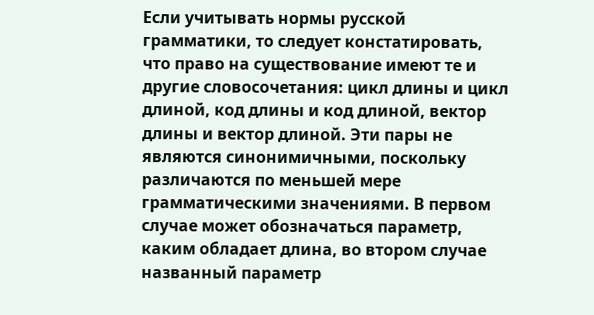Если учитывать нормы русской грамматики, то следует констатировать, что право на существование имеют те и другие словосочетания: цикл длины и цикл длиной, код длины и код длиной, вектор длины и вектор длиной. Эти пары не являются синонимичными, поскольку различаются по меньшей мере грамматическими значениями. В первом случае может обозначаться параметр, каким обладает длина, во втором случае названный параметр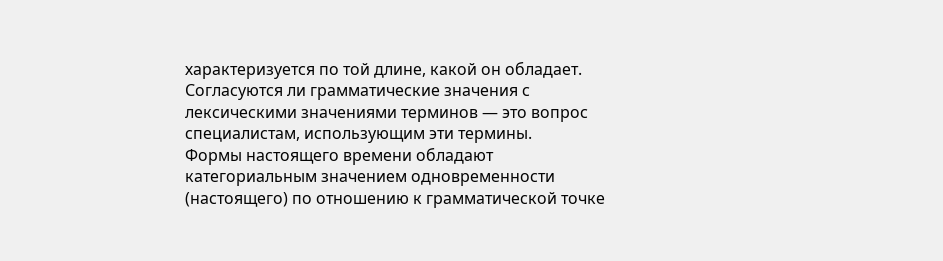характеризуется по той длине, какой он обладает. Согласуются ли грамматические значения с лексическими значениями терминов — это вопрос специалистам, использующим эти термины.
Формы настоящего времени обладают категориальным значением одновременности (настоящего) по отношению к грамматической точке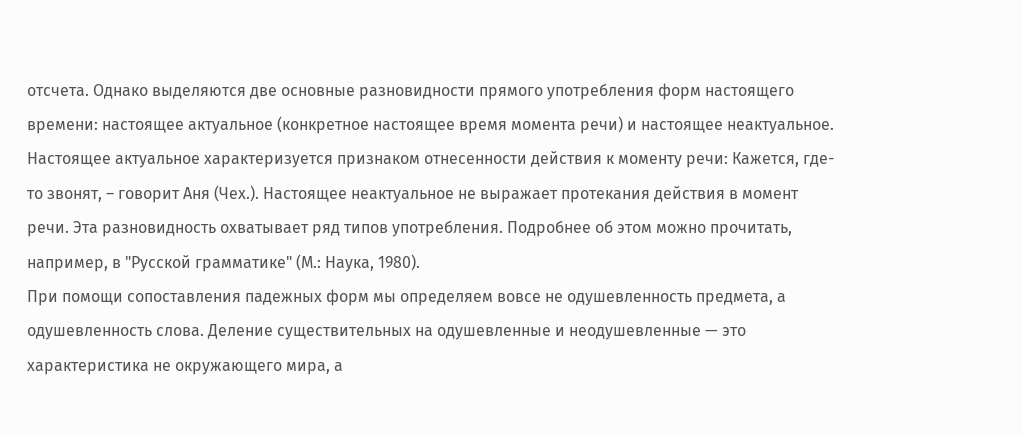отсчета. Однако выделяются две основные разновидности прямого употребления форм настоящего времени: настоящее актуальное (конкретное настоящее время момента речи) и настоящее неактуальное. Настоящее актуальное характеризуется признаком отнесенности действия к моменту речи: Кажется, где-то звонят, – говорит Аня (Чех.). Настоящее неактуальное не выражает протекания действия в момент речи. Эта разновидность охватывает ряд типов употребления. Подробнее об этом можно прочитать, например, в "Русской грамматике" (М.: Наука, 1980).
При помощи сопоставления падежных форм мы определяем вовсе не одушевленность предмета, а одушевленность слова. Деление существительных на одушевленные и неодушевленные — это характеристика не окружающего мира, а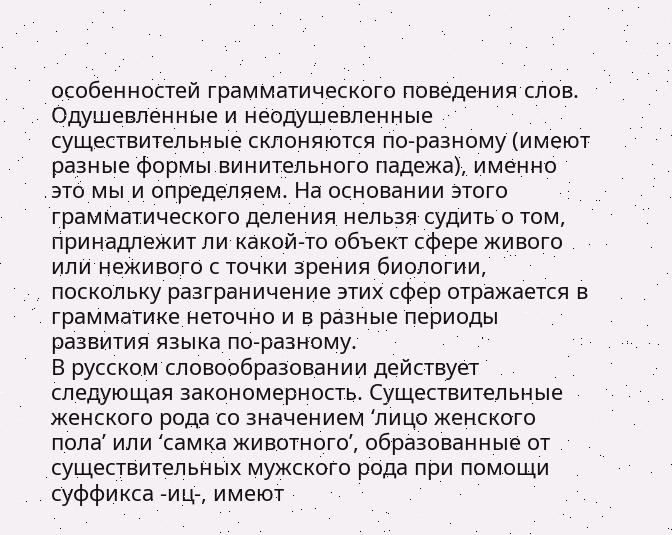особенностей грамматического поведения слов. Одушевленные и неодушевленные существительные склоняются по-разному (имеют разные формы винительного падежа), именно это мы и определяем. На основании этого грамматического деления нельзя судить о том, принадлежит ли какой-то объект сфере живого или неживого с точки зрения биологии, поскольку разграничение этих сфер отражается в грамматике неточно и в разные периоды развития языка по-разному.
В русском словообразовании действует следующая закономерность. Существительные женского рода со значением ‘лицо женского пола’ или ‘самка животного’, образованные от существительных мужского рода при помощи суффикса -иц-, имеют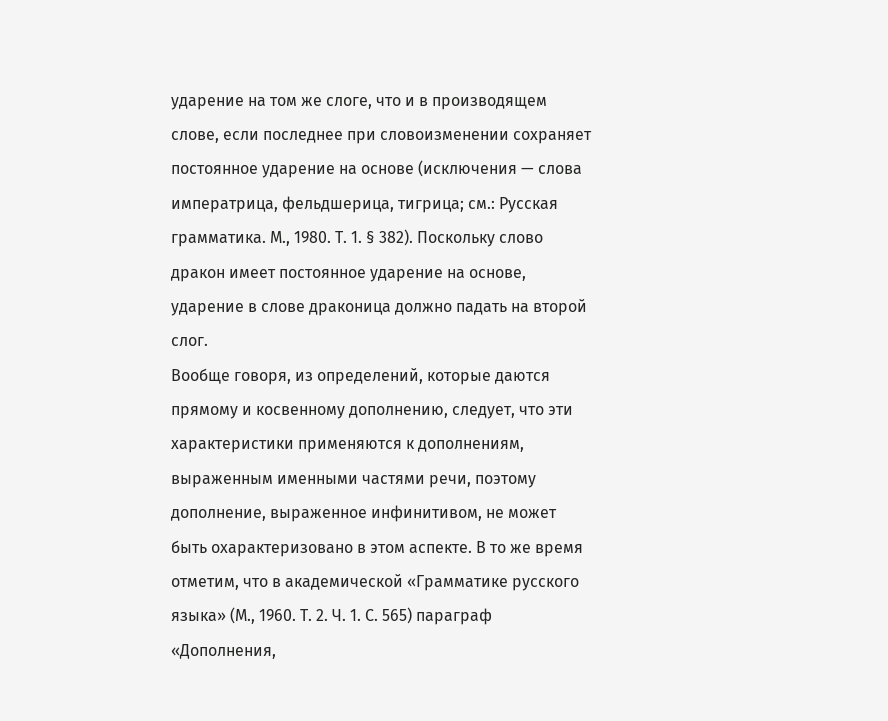ударение на том же слоге, что и в производящем слове, если последнее при словоизменении сохраняет постоянное ударение на основе (исключения — слова императрица, фельдшерица, тигрица; см.: Русская грамматика. М., 1980. Т. 1. § 382). Поскольку слово дракон имеет постоянное ударение на основе, ударение в слове драконица должно падать на второй слог.
Вообще говоря, из определений, которые даются прямому и косвенному дополнению, следует, что эти характеристики применяются к дополнениям, выраженным именными частями речи, поэтому дополнение, выраженное инфинитивом, не может быть охарактеризовано в этом аспекте. В то же время отметим, что в академической «Грамматике русского языка» (М., 1960. Т. 2. Ч. 1. С. 565) параграф «Дополнения,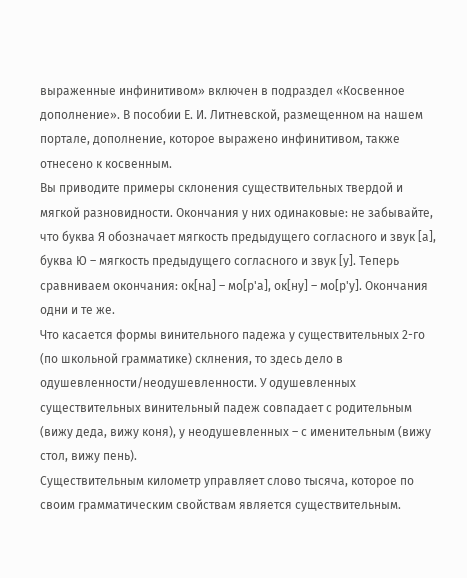выраженные инфинитивом» включен в подраздел «Косвенное дополнение». В пособии Е. И. Литневской, размещенном на нашем портале, дополнение, которое выражено инфинитивом, также отнесено к косвенным.
Вы приводите примеры склонения существительных твердой и мягкой разновидности. Окончания у них одинаковые: не забывайте, что буква Я обозначает мягкость предыдущего согласного и звук [а], буква Ю – мягкость предыдущего согласного и звук [у]. Теперь сравниваем окончания: ок[на] – мо[р'а], ок[ну] – мо[р'у]. Окончания одни и те же.
Что касается формы винительного падежа у существительных 2-го (по школьной грамматике) склнения, то здесь дело в одушевленности/неодушевленности. У одушевленных существительных винительный падеж совпадает с родительным (вижу деда, вижу коня), у неодушевленных – с именительным (вижу стол, вижу пень).
Существительным километр управляет слово тысяча, которое по своим грамматическим свойствам является существительным.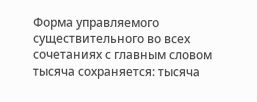Форма управляемого существительного во всех сочетаниях с главным словом тысяча сохраняется: тысяча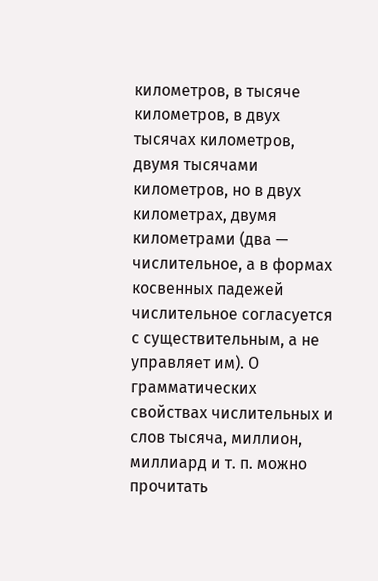километров, в тысяче километров, в двух тысячах километров, двумя тысячами километров, но в двух километрах, двумя километрами (два — числительное, а в формах косвенных падежей числительное согласуется с существительным, а не управляет им). О грамматических свойствах числительных и слов тысяча, миллион, миллиард и т. п. можно прочитать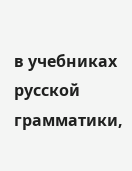в учебниках русской грамматики,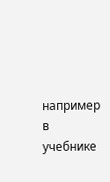например в учебнике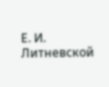Е. И. Литневской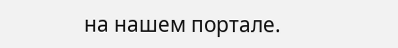на нашем портале.